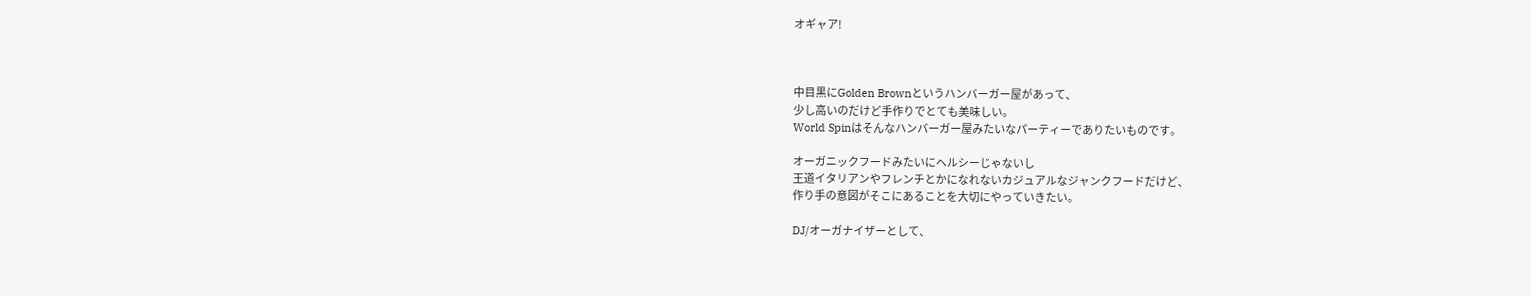オギャア!



中目黒にGolden Brownというハンバーガー屋があって、
少し高いのだけど手作りでとても美味しい。
World Spinはそんなハンバーガー屋みたいなパーティーでありたいものです。

オーガニックフードみたいにヘルシーじゃないし
王道イタリアンやフレンチとかになれないカジュアルなジャンクフードだけど、
作り手の意図がそこにあることを大切にやっていきたい。

DJ/オーガナイザーとして、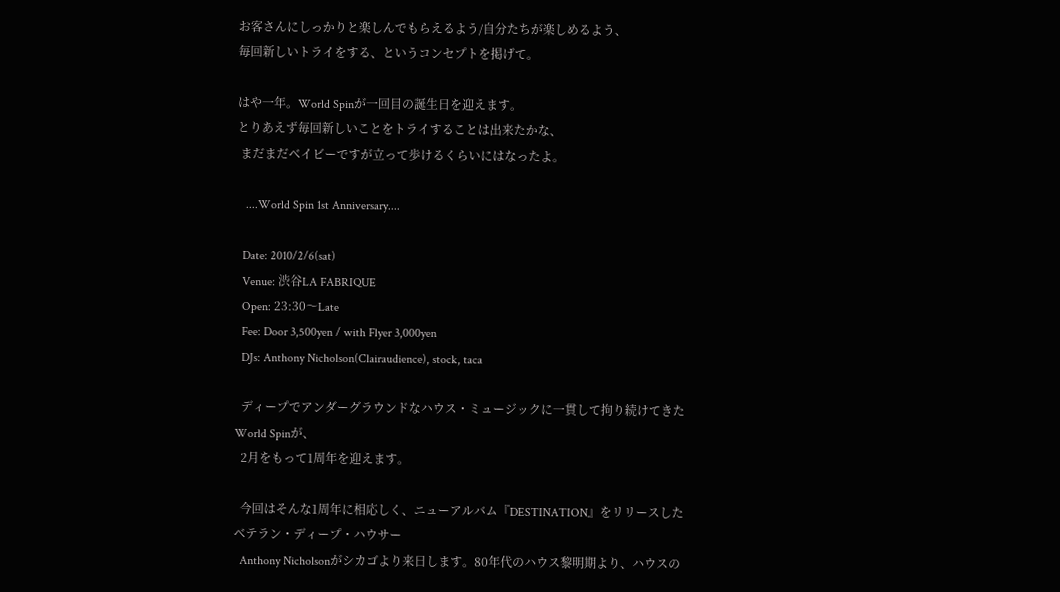お客さんにしっかりと楽しんでもらえるよう/自分たちが楽しめるよう、
毎回新しいトライをする、というコンセプトを掲げて。

はや一年。World Spinが一回目の誕生日を迎えます。
とりあえず毎回新しいことをトライすることは出来たかな、
 まだまだベイビーですが立って歩けるくらいにはなったよ。

   ....World Spin 1st Anniversary....

  Date: 2010/2/6(sat)
  Venue: 渋谷LA FABRIQUE
  Open: 23:30〜Late
  Fee: Door 3,500yen / with Flyer 3,000yen
  DJs: Anthony Nicholson(Clairaudience), stock, taca

  ディープでアンダーグラウンドなハウス・ミュージックに一貫して拘り続けてきたWorld Spinが、
  2月をもって1周年を迎えます。

  今回はそんな1周年に相応しく、ニューアルバム『DESTINATION』をリリースしたベテラン・ディープ・ハウサー
  Anthony Nicholsonがシカゴより来日します。80年代のハウス黎明期より、ハウスの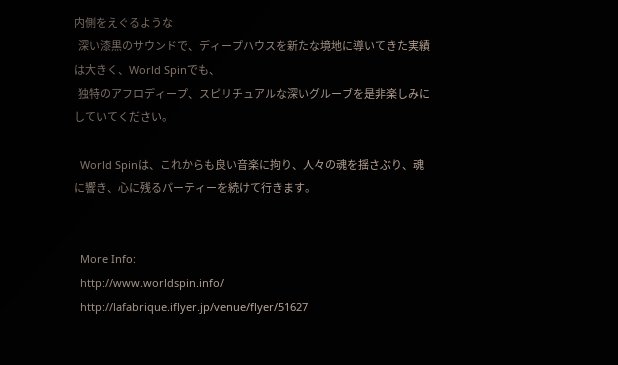内側をえぐるような
  深い漆黒のサウンドで、ディープハウスを新たな境地に導いてきた実績は大きく、World Spinでも、
  独特のアフロディープ、スピリチュアルな深いグルーブを是非楽しみにしていてください。

  World Spinは、これからも良い音楽に拘り、人々の魂を揺さぶり、魂に響き、心に残るパーティーを続けて行きます。


  More Info:
  http://www.worldspin.info/
  http://lafabrique.iflyer.jp/venue/flyer/51627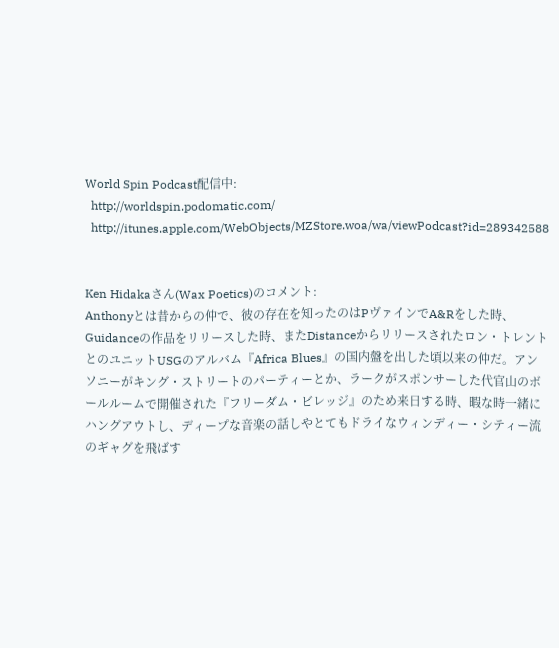World Spin Podcast配信中:
  http://worldspin.podomatic.com/
  http://itunes.apple.com/WebObjects/MZStore.woa/wa/viewPodcast?id=289342588


Ken Hidakaさん(Wax Poetics)のコメント:
Anthonyとは昔からの仲で、彼の存在を知ったのはPヴァインでA&Rをした時、Guidanceの作品をリリースした時、またDistanceからリリースされたロン・トレントとのユニットUSGのアルバム『Africa Blues』の国内盤を出した頃以来の仲だ。アンソニーがキング・ストリートのパーティーとか、ラークがスポンサーした代官山のボールルームで開催された『フリーダム・ビレッジ』のため来日する時、暇な時一緒にハングアウトし、ディープな音楽の話しやとてもドライなウィンディー・シティー流のギャグを飛ばす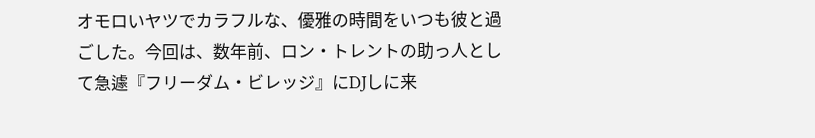オモロいヤツでカラフルな、優雅の時間をいつも彼と過ごした。今回は、数年前、ロン・トレントの助っ人として急遽『フリーダム・ビレッジ』にDJしに来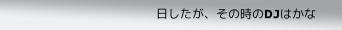日したが、その時のDJはかな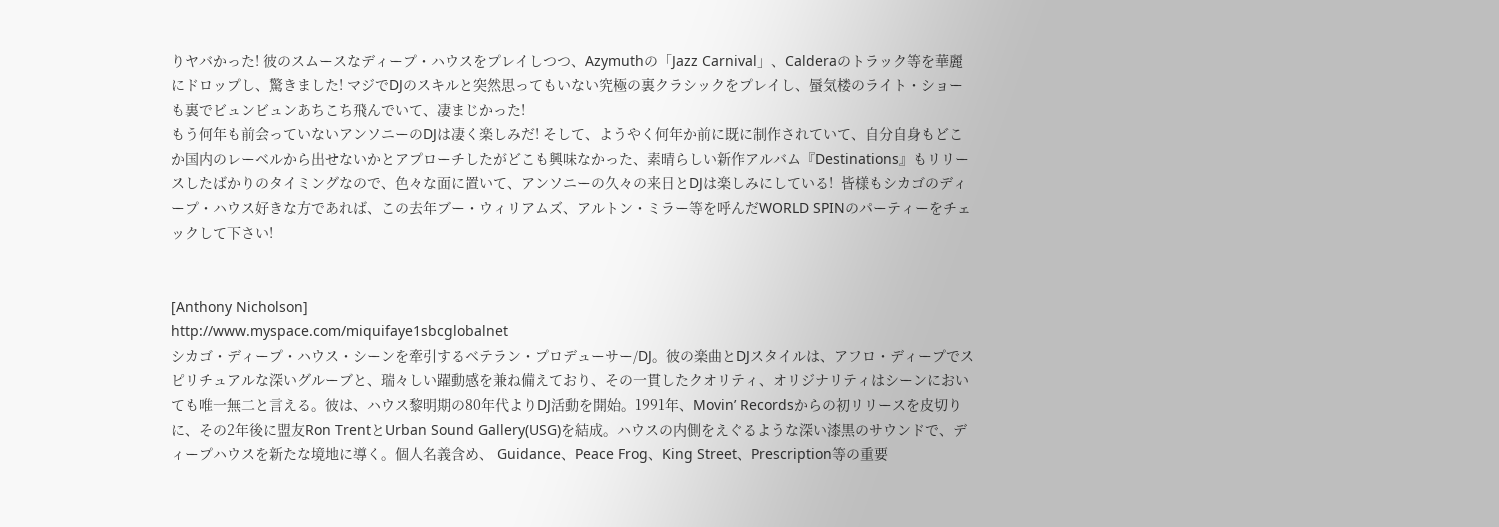りヤバかった! 彼のスムースなディープ・ハウスをプレイしつつ、Azymuthの「Jazz Carnival」、Calderaのトラック等を華麗にドロップし、驚きました! マジでDJのスキルと突然思ってもいない究極の裏クラシックをプレイし、蜃気楼のライト・ショーも裏でビュンビュンあちこち飛んでいて、凄まじかった!
もう何年も前会っていないアンソニーのDJは凄く楽しみだ! そして、ようやく何年か前に既に制作されていて、自分自身もどこか国内のレーベルから出せないかとアプローチしたがどこも興味なかった、素晴らしい新作アルバム『Destinations』もリリースしたばかりのタイミングなので、色々な面に置いて、アンソニーの久々の来日とDJは楽しみにしている!  皆様もシカゴのディープ・ハウス好きな方であれば、この去年ブー・ウィリアムズ、アルトン・ミラー等を呼んだWORLD SPINのパーティーをチェックして下さい!


[Anthony Nicholson]
http://www.myspace.com/miquifaye1sbcglobalnet
シカゴ・ディープ・ハウス・シーンを牽引するベテラン・プロデューサー/DJ。彼の楽曲とDJスタイルは、アフロ・ディープでスピリチュアルな深いグルーブと、瑞々しい躍動感を兼ね備えており、その一貫したクオリティ、オリジナリティはシーンにおいても唯一無二と言える。彼は、ハウス黎明期の80年代よりDJ活動を開始。1991年、Movin’ Recordsからの初リリースを皮切りに、その2年後に盟友Ron TrentとUrban Sound Gallery(USG)を結成。ハウスの内側をえぐるような深い漆黒のサウンドで、ディープハウスを新たな境地に導く。個人名義含め、 Guidance、Peace Frog、King Street、Prescription等の重要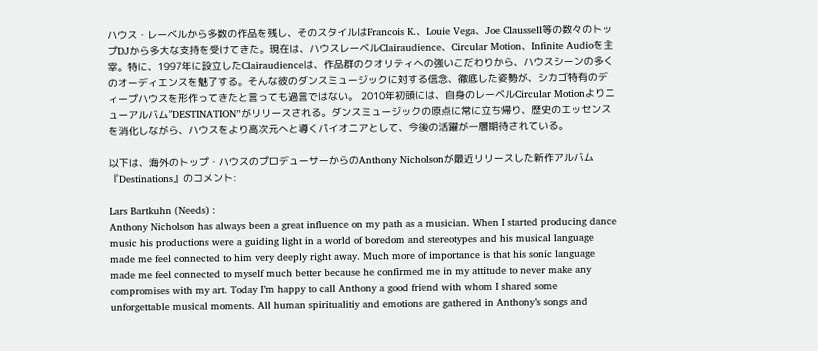ハウス・レーベルから多数の作品を残し、そのスタイルはFrancois K.、Louie Vega、Joe Claussell等の数々のトップDJから多大な支持を受けてきた。現在は、ハウスレーベルClairaudience、Circular Motion、Infinite Audioを主宰。特に、1997年に設立したClairaudienceは、作品群のクオリティへの強いこだわりから、ハウスシーンの多くのオーディエンスを魅了する。そんな彼のダンスミュージックに対する信念、徹底した姿勢が、シカゴ特有のディープハウスを形作ってきたと言っても過言ではない。 2010年初頭には、自身のレーベルCircular Motionよりニューアルバム”DESTINATION”がリリースされる。ダンスミュージックの原点に常に立ち帰り、歴史のエッセンスを消化しながら、ハウスをより高次元へと導くパイオニアとして、今後の活躍が一層期待されている。

以下は、海外のトップ・ハウスのプロデューサーからのAnthony Nicholsonが最近リリースした新作アルバム『Destinations』のコメント:

Lars Bartkuhn (Needs) :
Anthony Nicholson has always been a great influence on my path as a musician. When I started producing dance music his productions were a guiding light in a world of boredom and stereotypes and his musical language made me feel connected to him very deeply right away. Much more of importance is that his sonic language made me feel connected to myself much better because he confirmed me in my attitude to never make any compromises with my art. Today I’m happy to call Anthony a good friend with whom I shared some unforgettable musical moments. All human spiritualitiy and emotions are gathered in Anthony’s songs and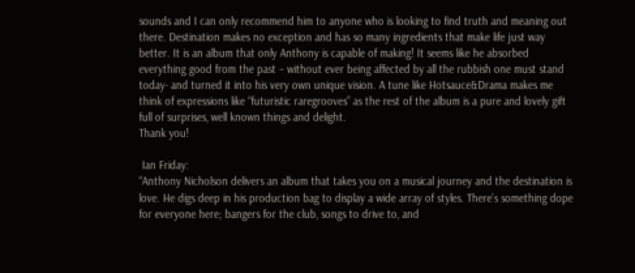sounds and I can only recommend him to anyone who is looking to find truth and meaning out there. Destination makes no exception and has so many ingredients that make life just way better. It is an album that only Anthony is capable of making! It seems like he absorbed everything good from the past – without ever being affected by all the rubbish one must stand today- and turned it into his very own unique vision. A tune like Hotsauce&Drama makes me think of expressions like “futuristic raregrooves” as the rest of the album is a pure and lovely gift full of surprises, well known things and delight.
Thank you!

 Ian Friday:
“Anthony Nicholson delivers an album that takes you on a musical journey and the destination is love. He digs deep in his production bag to display a wide array of styles. There’s something dope for everyone here; bangers for the club, songs to drive to, and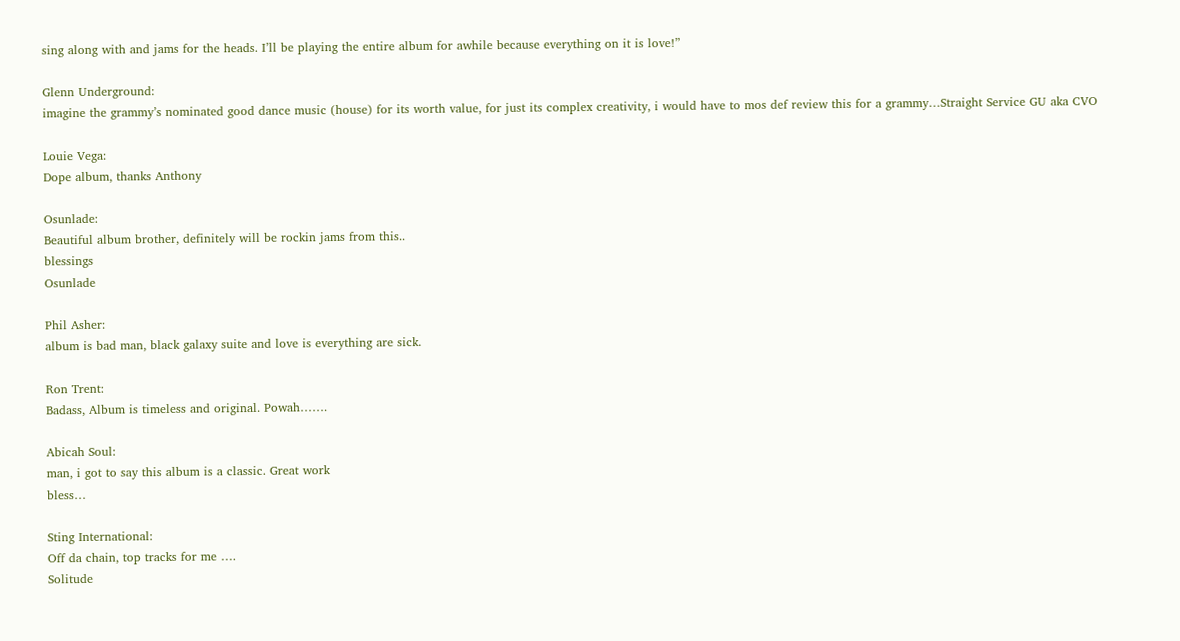sing along with and jams for the heads. I’ll be playing the entire album for awhile because everything on it is love!”

Glenn Underground:
imagine the grammy’s nominated good dance music (house) for its worth value, for just its complex creativity, i would have to mos def review this for a grammy…Straight Service GU aka CVO

Louie Vega:
Dope album, thanks Anthony

Osunlade:
Beautiful album brother, definitely will be rockin jams from this..
blessings
Osunlade

Phil Asher:
album is bad man, black galaxy suite and love is everything are sick.

Ron Trent:
Badass, Album is timeless and original. Powah…….

Abicah Soul:
man, i got to say this album is a classic. Great work
bless…

Sting International:
Off da chain, top tracks for me ….
Solitude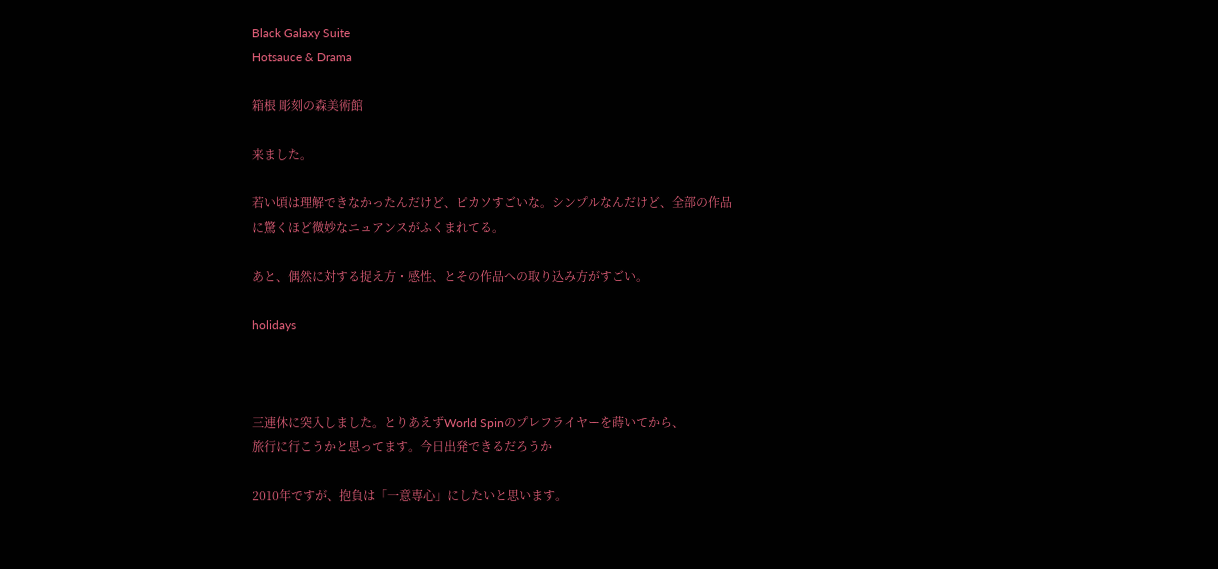Black Galaxy Suite
Hotsauce & Drama

箱根 彫刻の森美術館

来ました。

若い頃は理解できなかったんだけど、ピカソすごいな。シンプルなんだけど、全部の作品に驚くほど微妙なニュアンスがふくまれてる。

あと、偶然に対する捉え方・感性、とその作品への取り込み方がすごい。

holidays



三連休に突入しました。とりあえずWorld Spinのプレフライヤーを蒔いてから、
旅行に行こうかと思ってます。今日出発できるだろうか

2010年ですが、抱負は「一意専心」にしたいと思います。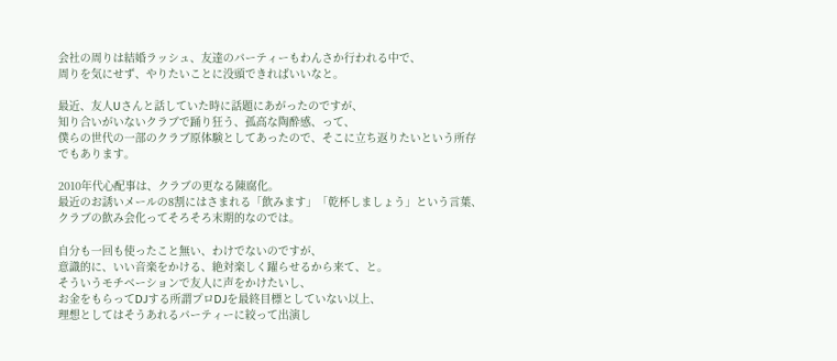会社の周りは結婚ラッシュ、友達のパーティーもわんさか行われる中で、
周りを気にせず、やりたいことに没頭できればいいなと。

最近、友人Uさんと話していた時に話題にあがったのですが、
知り合いがいないクラブで踊り狂う、孤高な陶酔感、って、
僕らの世代の一部のクラブ原体験としてあったので、そこに立ち返りたいという所存でもあります。

2010年代心配事は、クラブの更なる陳腐化。
最近のお誘いメールの8割にはさまれる「飲みます」「乾杯しましょう」という言葉、
クラブの飲み会化ってそろそろ末期的なのでは。

自分も一回も使ったこと無い、わけでないのですが、
意識的に、いい音楽をかける、絶対楽しく躍らせるから来て、と。
そういうモチベーションで友人に声をかけたいし、
お金をもらってDJする所謂プロDJを最終目標としていない以上、
理想としてはそうあれるパーティーに絞って出演し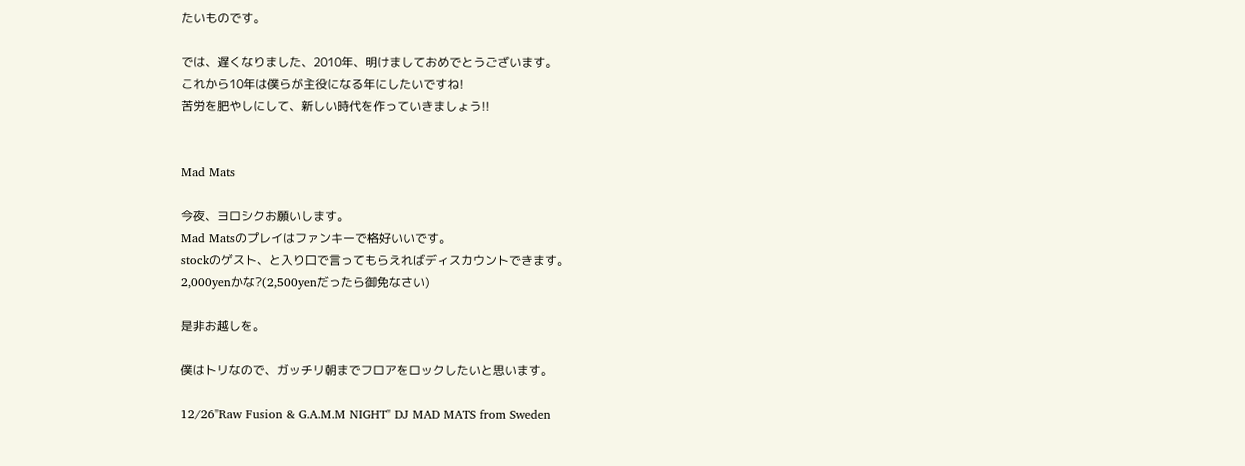たいものです。

では、遅くなりました、2010年、明けましておめでとうございます。
これから10年は僕らが主役になる年にしたいですね!
苦労を肥やしにして、新しい時代を作っていきましょう!!


Mad Mats

今夜、ヨロシクお願いします。
Mad Matsのプレイはファンキーで格好いいです。
stockのゲスト、と入り口で言ってもらえればディスカウントできます。
2,000yenかな?(2,500yenだったら御免なさい)

是非お越しを。

僕はトリなので、ガッチリ朝までフロアをロックしたいと思います。

12/26"Raw Fusion & G.A.M.M NIGHT" DJ MAD MATS from Sweden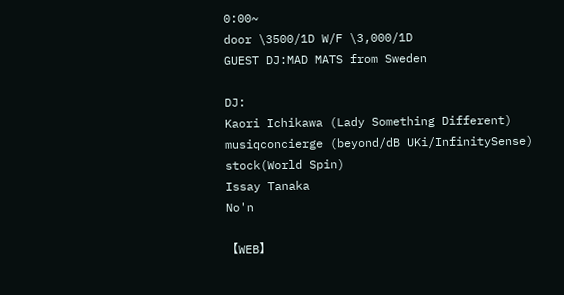0:00~
door \3500/1D W/F \3,000/1D
GUEST DJ:MAD MATS from Sweden

DJ:
Kaori Ichikawa (Lady Something Different)
musiqconcierge (beyond/dB UKi/InfinitySense)
stock(World Spin)
Issay Tanaka
No'n

【WEB】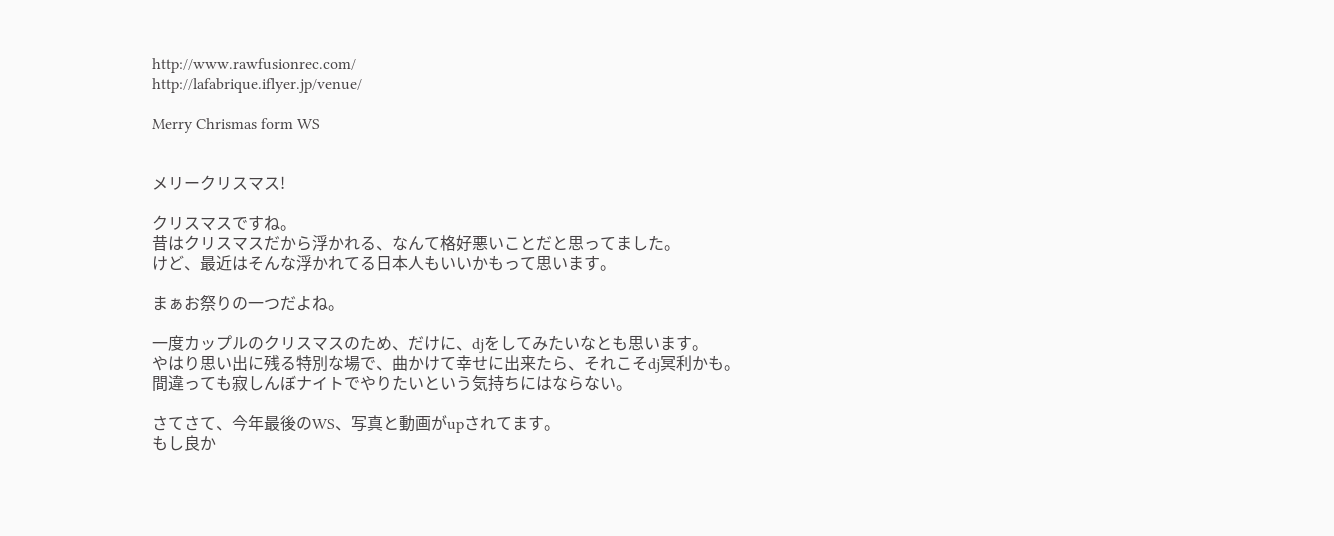http://www.rawfusionrec.com/
http://lafabrique.iflyer.jp/venue/

Merry Chrismas form WS


メリークリスマス!

クリスマスですね。
昔はクリスマスだから浮かれる、なんて格好悪いことだと思ってました。
けど、最近はそんな浮かれてる日本人もいいかもって思います。

まぁお祭りの一つだよね。

一度カップルのクリスマスのため、だけに、djをしてみたいなとも思います。
やはり思い出に残る特別な場で、曲かけて幸せに出来たら、それこそdj冥利かも。
間違っても寂しんぼナイトでやりたいという気持ちにはならない。

さてさて、今年最後のWS、写真と動画がupされてます。
もし良か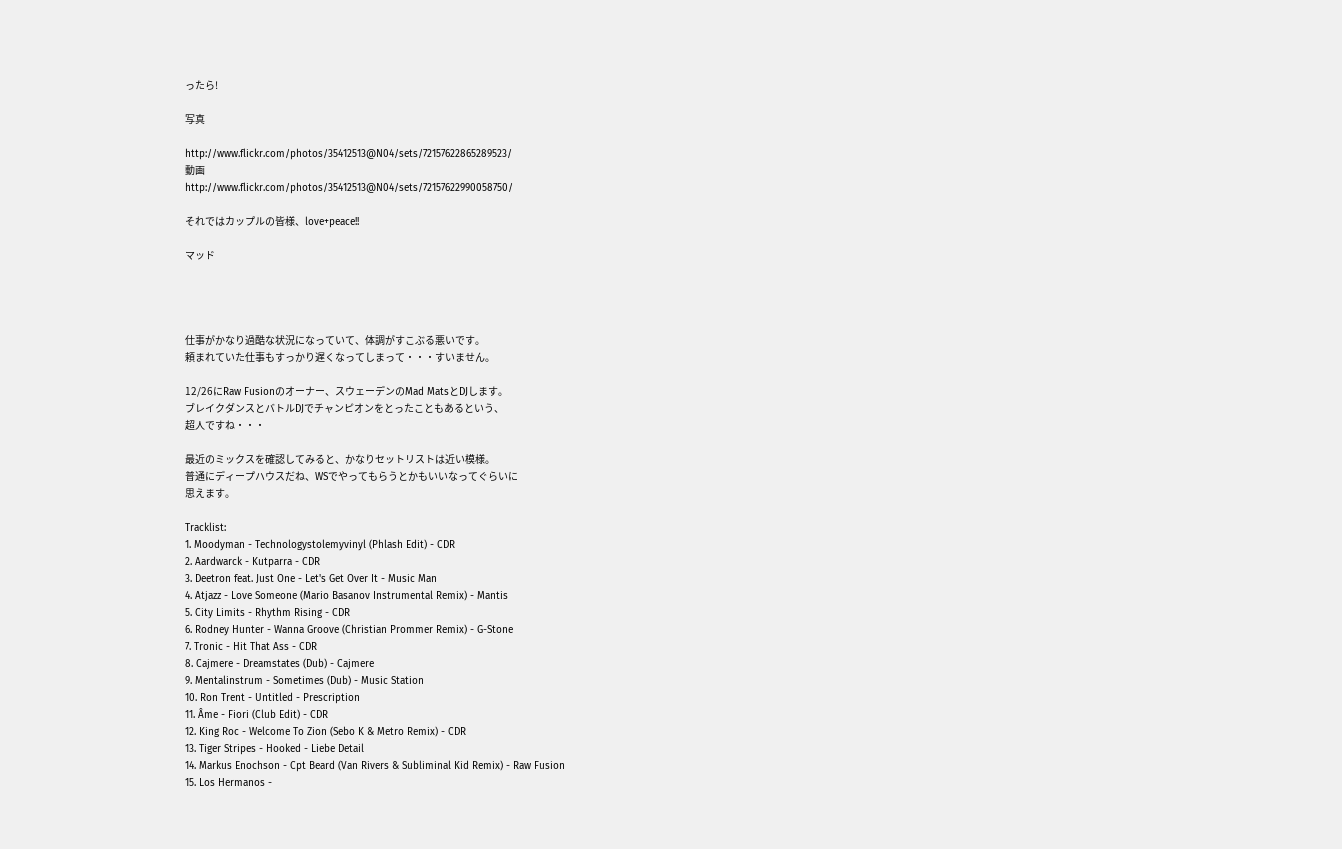ったら!

写真

http://www.flickr.com/photos/35412513@N04/sets/72157622865289523/
動画
http://www.flickr.com/photos/35412513@N04/sets/72157622990058750/

それではカップルの皆様、love+peace!!

マッド




仕事がかなり過酷な状況になっていて、体調がすこぶる悪いです。
頼まれていた仕事もすっかり遅くなってしまって・・・すいません。

12/26にRaw Fusionのオーナー、スウェーデンのMad MatsとDJします。
ブレイクダンスとバトルDJでチャンピオンをとったこともあるという、
超人ですね・・・

最近のミックスを確認してみると、かなりセットリストは近い模様。
普通にディープハウスだね、WSでやってもらうとかもいいなってぐらいに
思えます。

Tracklist:
1. Moodyman - Technologystolemyvinyl (Phlash Edit) - CDR
2. Aardwarck - Kutparra - CDR
3. Deetron feat. Just One - Let's Get Over It - Music Man
4. Atjazz - Love Someone (Mario Basanov Instrumental Remix) - Mantis
5. City Limits - Rhythm Rising - CDR
6. Rodney Hunter - Wanna Groove (Christian Prommer Remix) - G-Stone
7. Tronic - Hit That Ass - CDR
8. Cajmere - Dreamstates (Dub) - Cajmere
9. Mentalinstrum - Sometimes (Dub) - Music Station
10. Ron Trent - Untitled - Prescription
11. Âme - Fiori (Club Edit) - CDR
12. King Roc - Welcome To Zion (Sebo K & Metro Remix) - CDR
13. Tiger Stripes - Hooked - Liebe Detail
14. Markus Enochson - Cpt Beard (Van Rivers & Subliminal Kid Remix) - Raw Fusion
15. Los Hermanos -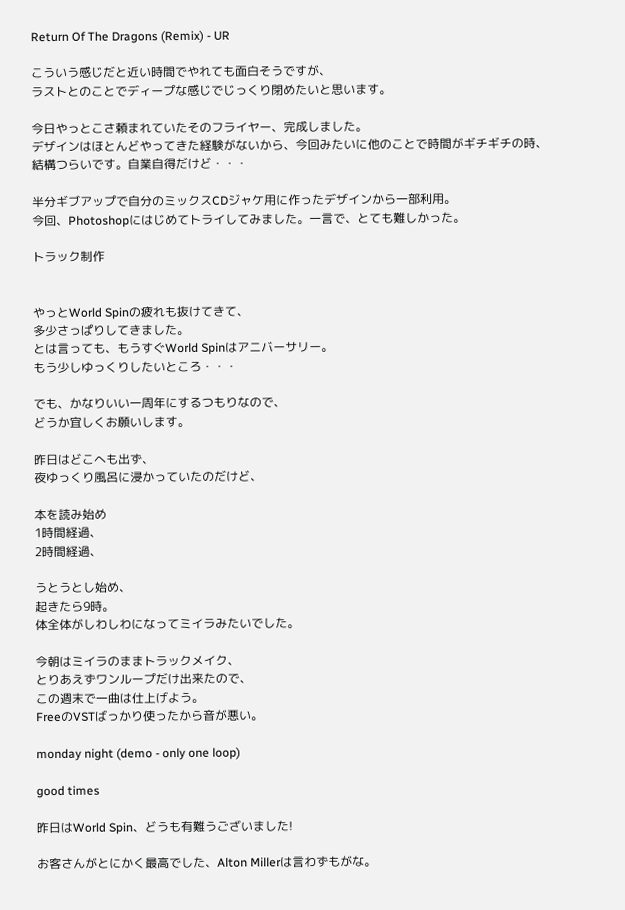Return Of The Dragons (Remix) - UR

こういう感じだと近い時間でやれても面白そうですが、
ラストとのことでディープな感じでじっくり閉めたいと思います。

今日やっとこさ頼まれていたそのフライヤー、完成しました。
デザインはほとんどやってきた経験がないから、今回みたいに他のことで時間がギチギチの時、
結構つらいです。自業自得だけど・・・

半分ギブアップで自分のミックスCDジャケ用に作ったデザインから一部利用。
今回、Photoshopにはじめてトライしてみました。一言で、とても難しかった。

トラック制作


やっとWorld Spinの疲れも抜けてきて、
多少さっぱりしてきました。
とは言っても、もうすぐWorld Spinはアニバーサリー。
もう少しゆっくりしたいところ・・・

でも、かなりいい一周年にするつもりなので、
どうか宜しくお願いします。

昨日はどこへも出ず、
夜ゆっくり風呂に浸かっていたのだけど、

本を読み始め
1時間経過、
2時間経過、

うとうとし始め、
起きたら9時。
体全体がしわしわになってミイラみたいでした。

今朝はミイラのままトラックメイク、
とりあえずワンループだけ出来たので、
この週末で一曲は仕上げよう。
FreeのVSTばっかり使ったから音が悪い。

monday night (demo - only one loop)

good times

昨日はWorld Spin、どうも有難うございました!

お客さんがとにかく最高でした、Alton Millerは言わずもがな。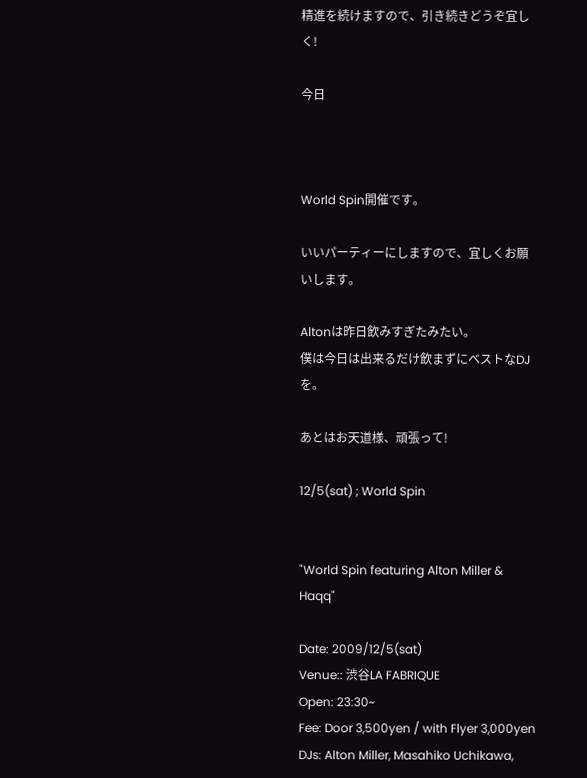精進を続けますので、引き続きどうぞ宜しく!

今日



World Spin開催です。

いいパーティーにしますので、宜しくお願いします。

Altonは昨日飲みすぎたみたい。
僕は今日は出来るだけ飲まずにベストなDJを。

あとはお天道様、頑張って!

12/5(sat) ; World Spin


"World Spin featuring Alton Miller & Haqq"

Date: 2009/12/5(sat)
Venue:: 渋谷LA FABRIQUE
Open: 23:30~
Fee: Door 3,500yen / with Flyer 3,000yen
DJs: Alton Miller, Masahiko Uchikawa,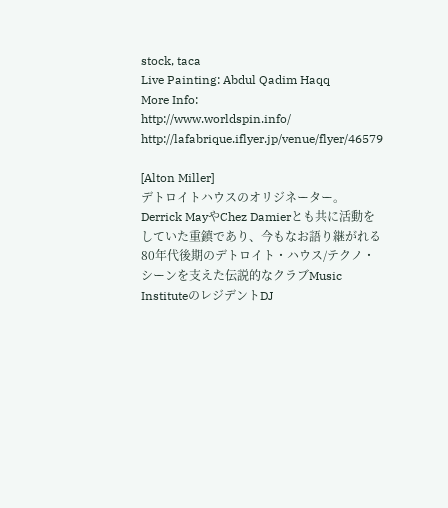stock, taca
Live Painting: Abdul Qadim Haqq
More Info:
http://www.worldspin.info/
http://lafabrique.iflyer.jp/venue/flyer/46579

[Alton Miller]
デトロイトハウスのオリジネーター。Derrick MayやChez Damierとも共に活動をしていた重鎮であり、今もなお語り継がれる80年代後期のデトロイト・ハウス/テクノ・シーンを支えた伝説的なクラブMusic InstituteのレジデントDJ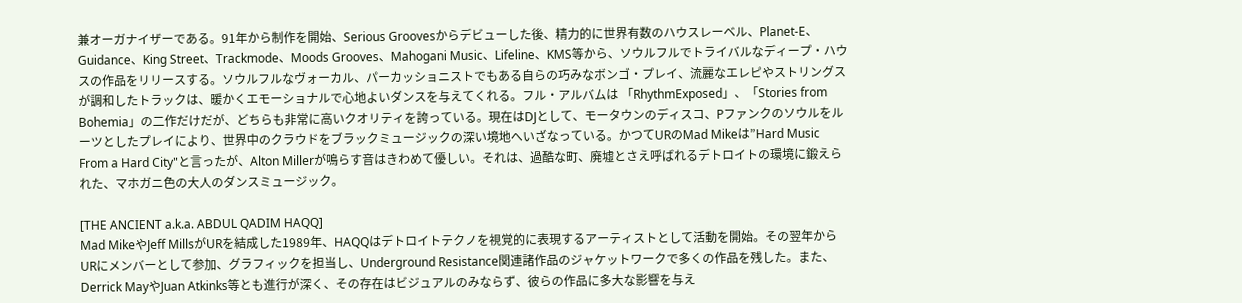兼オーガナイザーである。91年から制作を開始、Serious Groovesからデビューした後、精力的に世界有数のハウスレーベル、Planet-E、Guidance、King Street、Trackmode、Moods Grooves、Mahogani Music、Lifeline、KMS等から、ソウルフルでトライバルなディープ・ハウスの作品をリリースする。ソウルフルなヴォーカル、パーカッショニストでもある自らの巧みなボンゴ・プレイ、流麗なエレピやストリングスが調和したトラックは、暖かくエモーショナルで心地よいダンスを与えてくれる。フル・アルバムは 「RhythmExposed」、「Stories from Bohemia」の二作だけだが、どちらも非常に高いクオリティを誇っている。現在はDJとして、モータウンのディスコ、Pファンクのソウルをルーツとしたプレイにより、世界中のクラウドをブラックミュージックの深い境地へいざなっている。かつてURのMad Mikeは”Hard Music From a Hard City"と言ったが、Alton Millerが鳴らす音はきわめて優しい。それは、過酷な町、廃墟とさえ呼ばれるデトロイトの環境に鍛えられた、マホガニ色の大人のダンスミュージック。

[THE ANCIENT a.k.a. ABDUL QADIM HAQQ]
Mad MikeやJeff MillsがURを結成した1989年、HAQQはデトロイトテクノを視覚的に表現するアーティストとして活動を開始。その翌年からURにメンバーとして参加、グラフィックを担当し、Underground Resistance関連諸作品のジャケットワークで多くの作品を残した。また、Derrick MayやJuan Atkinks等とも進行が深く、その存在はビジュアルのみならず、彼らの作品に多大な影響を与え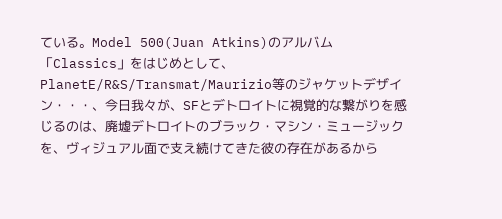ている。Model 500(Juan Atkins)のアルバム「Classics」をはじめとして、PlanetE/R&S/Transmat/Maurizio等のジャケットデザイン・・・、今日我々が、SFとデトロイトに視覚的な繋がりを感じるのは、廃墟デトロイトのブラック・マシン・ミュージックを、ヴィジュアル面で支え続けてきた彼の存在があるから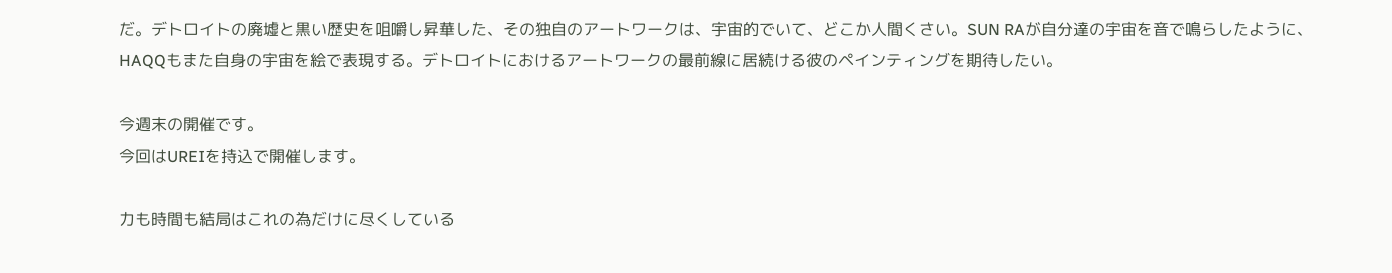だ。デトロイトの廃墟と黒い歴史を咀嚼し昇華した、その独自のアートワークは、宇宙的でいて、どこか人間くさい。SUN RAが自分達の宇宙を音で鳴らしたように、HAQQもまた自身の宇宙を絵で表現する。デトロイトにおけるアートワークの最前線に居続ける彼のペインティングを期待したい。

今週末の開催です。
今回はUREIを持込で開催します。

力も時間も結局はこれの為だけに尽くしている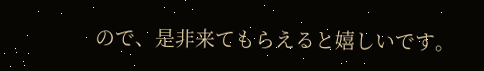ので、是非来てもらえると嬉しいです。